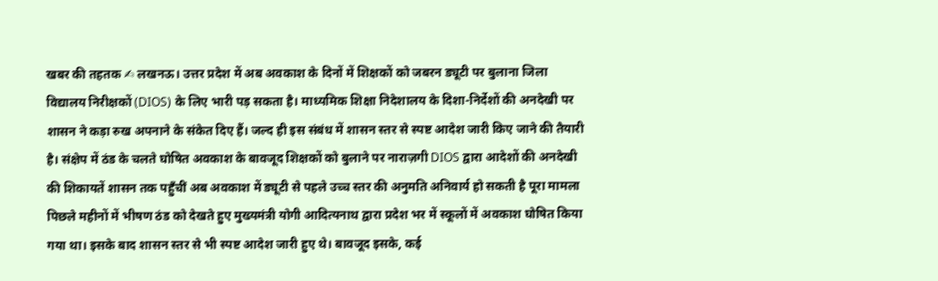खबर की तहतक ✍ लखनऊ। उत्तर प्रदेश में अब अवकाश के दिनों में शिक्षकों को जबरन ड्यूटी पर बुलाना जिला विद्यालय निरीक्षकों (DIOS) के लिए भारी पड़ सकता है। माध्यमिक शिक्षा निदेशालय के दिशा-निर्देशों की अनदेखी पर शासन ने कड़ा रुख अपनाने के संकेत दिए हैं। जल्द ही इस संबंध में शासन स्तर से स्पष्ट आदेश जारी किए जाने की तैयारी है। संक्षेप में ठंड के चलते घोषित अवकाश के बावजूद शिक्षकों को बुलाने पर नाराज़गी DIOS द्वारा आदेशों की अनदेखी की शिकायतें शासन तक पहुँचीं अब अवकाश में ड्यूटी से पहले उच्च स्तर की अनुमति अनिवार्य हो सकती है पूरा मामला पिछले महीनों में भीषण ठंड को देखते हुए मुख्यमंत्री योगी आदित्यनाथ द्वारा प्रदेश भर में स्कूलों में अवकाश घोषित किया गया था। इसके बाद शासन स्तर से भी स्पष्ट आदेश जारी हुए थे। बावजूद इसके, कई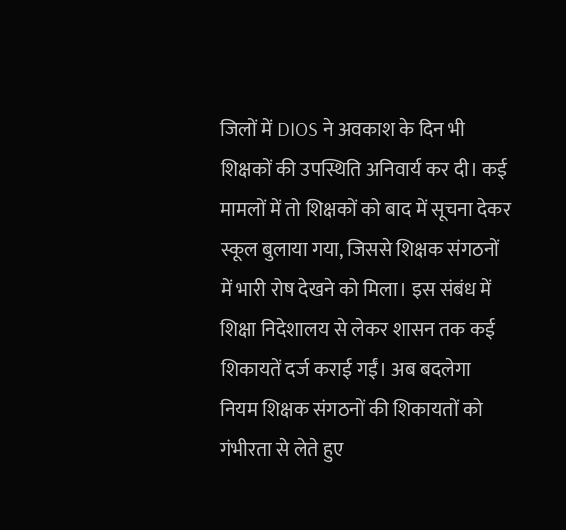जिलों में DIOS ने अवकाश के दिन भी शिक्षकों की उपस्थिति अनिवार्य कर दी। कई मामलों में तो शिक्षकों को बाद में सूचना देकर स्कूल बुलाया गया, जिससे शिक्षक संगठनों में भारी रोष देखने को मिला। इस संबंध में शिक्षा निदेशालय से लेकर शासन तक कई शिकायतें दर्ज कराई गईं। अब बदलेगा नियम शिक्षक संगठनों की शिकायतों को गंभीरता से लेते हुए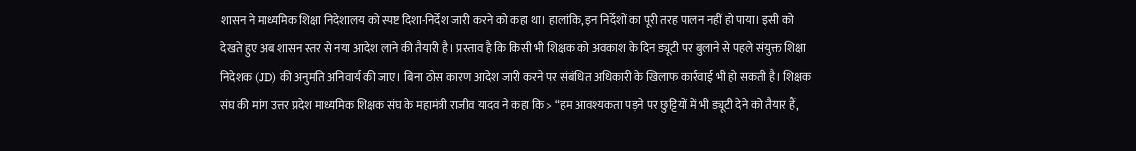शासन ने माध्यमिक शिक्षा निदेशालय को स्पष्ट दिशा-निर्देश जारी करने को कहा था। हालांकि, इन निर्देशों का पूरी तरह पालन नहीं हो पाया। इसी को देखते हुए अब शासन स्तर से नया आदेश लाने की तैयारी है। प्रस्ताव है कि किसी भी शिक्षक को अवकाश के दिन ड्यूटी पर बुलाने से पहले संयुक्त शिक्षा निदेशक (JD) की अनुमति अनिवार्य की जाए। बिना ठोस कारण आदेश जारी करने पर संबंधित अधिकारी के खिलाफ कार्रवाई भी हो सकती है। शिक्षक संघ की मांग उत्तर प्रदेश माध्यमिक शिक्षक संघ के महामंत्री राजीव यादव ने कहा कि > “हम आवश्यकता पड़ने पर छुट्टियों में भी ड्यूटी देने को तैयार हैं,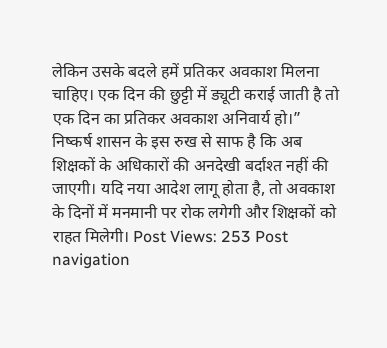लेकिन उसके बदले हमें प्रतिकर अवकाश मिलना चाहिए। एक दिन की छुट्टी में ड्यूटी कराई जाती है तो एक दिन का प्रतिकर अवकाश अनिवार्य हो।” निष्कर्ष शासन के इस रुख से साफ है कि अब शिक्षकों के अधिकारों की अनदेखी बर्दाश्त नहीं की जाएगी। यदि नया आदेश लागू होता है, तो अवकाश के दिनों में मनमानी पर रोक लगेगी और शिक्षकों को राहत मिलेगी। Post Views: 253 Post navigation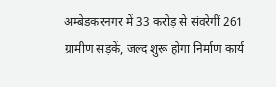अम्बेडकरनगर में 33 करोड़ से संवरेगीं 261 ग्रामीण सड़कें, जल्द शुरू होगा निर्माण कार्य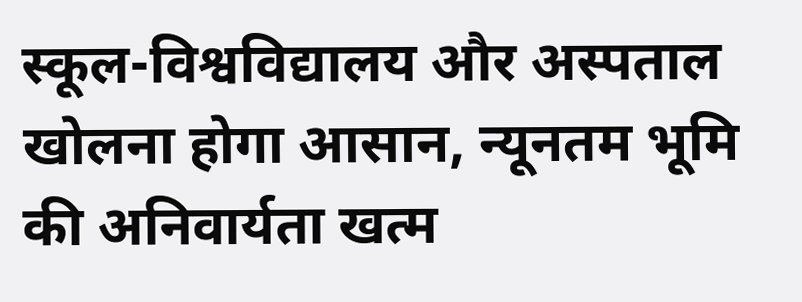स्कूल-विश्वविद्यालय और अस्पताल खोलना होगा आसान, न्यूनतम भूमि की अनिवार्यता खत्म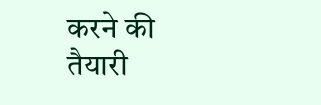करने की तैयारी